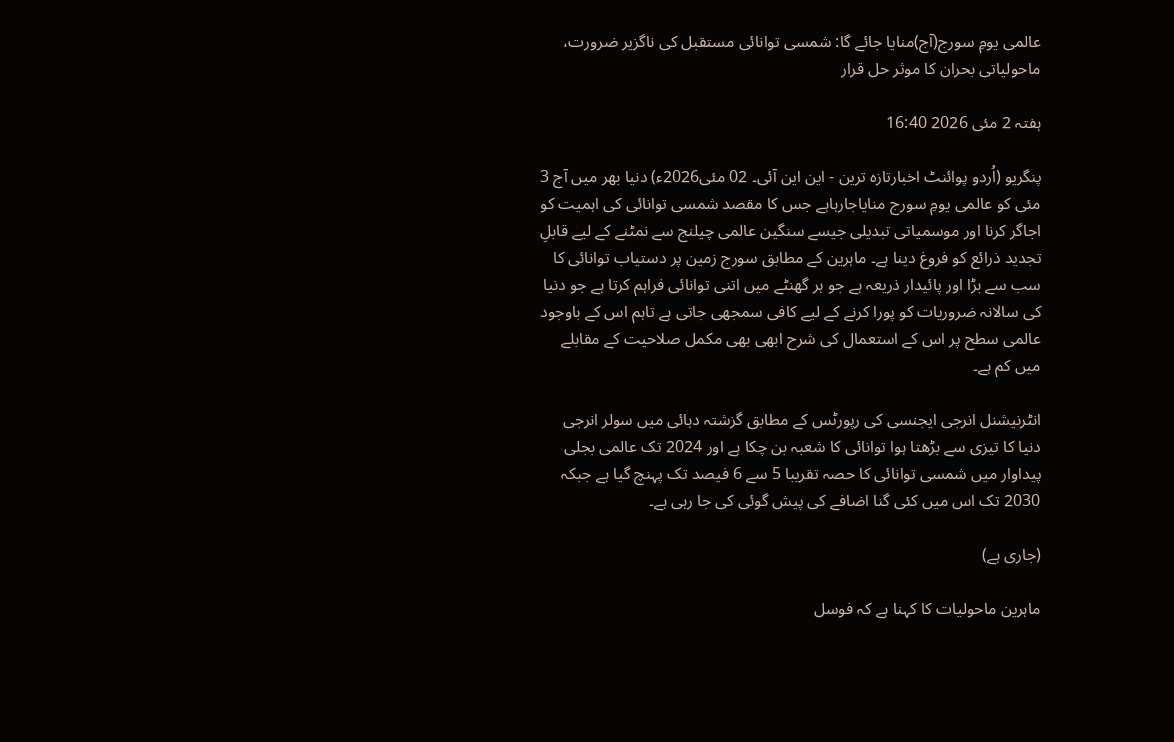عالمی یومِ سورج(آج)منایا جائے گا: شمسی توانائی مستقبل کی ناگزیر ضرورت، ماحولیاتی بحران کا موثر حل قرار

ہفتہ 2 مئی 2026 16:40

پنگریو (اُردو پوائنٹ اخبارتازہ ترین - این این آئی۔ 02 مئی2026ء) دنیا بھر میں آج 3 مئی کو عالمی یومِ سورج منایاجارہاہے جس کا مقصد شمسی توانائی کی اہمیت کو اجاگر کرنا اور موسمیاتی تبدیلی جیسے سنگین عالمی چیلنج سے نمٹنے کے لیے قابلِ تجدید ذرائع کو فروغ دینا ہے۔ ماہرین کے مطابق سورج زمین پر دستیاب توانائی کا سب سے بڑا اور پائیدار ذریعہ ہے جو ہر گھنٹے میں اتنی توانائی فراہم کرتا ہے جو دنیا کی سالانہ ضروریات کو پورا کرنے کے لیے کافی سمجھی جاتی ہے تاہم اس کے باوجود عالمی سطح پر اس کے استعمال کی شرح ابھی بھی مکمل صلاحیت کے مقابلے میں کم ہے۔

انٹرنیشنل انرجی ایجنسی کی رپورٹس کے مطابق گزشتہ دہائی میں سولر انرجی دنیا کا تیزی سے بڑھتا ہوا توانائی کا شعبہ بن چکا ہے اور 2024 تک عالمی بجلی پیداوار میں شمسی توانائی کا حصہ تقریبا 5 سے 6 فیصد تک پہنچ گیا ہے جبکہ 2030 تک اس میں کئی گنا اضافے کی پیش گوئی کی جا رہی ہے۔

(جاری ہے)

ماہرین ماحولیات کا کہنا ہے کہ فوسل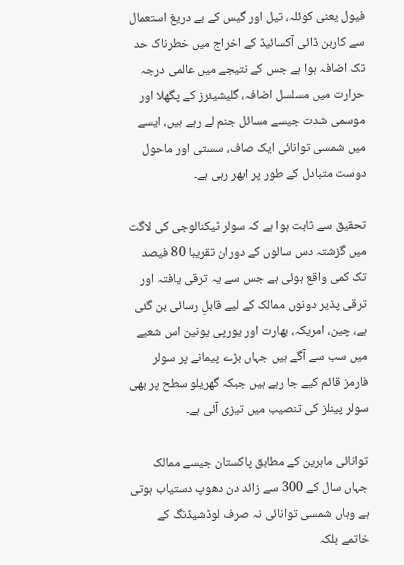فیول یعنی کوئلہ، تیل اور گیس کے بے دریغ استعمال سے کاربن ڈائی آکسائیڈ کے اخراج میں خطرناک حد تک اضافہ ہوا ہے جس کے نتیجے میں عالمی درجہ حرارت میں مسلسل اضافہ، گلیشیئرز کے پگھلا اور موسمی شدت جیسے مسائل جنم لے رہے ہیں، ایسے میں شمسی توانائی ایک صاف، سستی اور ماحول دوست متبادل کے طور پر ابھر رہی ہے۔

تحقیق سے ثابت ہوا ہے کہ سولر ٹیکنالوجی کی لاگت میں گزشتہ دس سالوں کے دوران تقریبا 80 فیصد تک کمی واقع ہوئی ہے جس سے یہ ترقی یافتہ اور ترقی پذیر دونوں ممالک کے لیے قابلِ رسائی بن گئی ہے، چین، امریکہ، بھارت اور یورپی یونین اس شعبے میں سب سے آگے ہیں جہاں بڑے پیمانے پر سولر فارمز قائم کیے جا رہے ہیں جبکہ گھریلو سطح پر بھی سولر پینلز کی تنصیب میں تیزی آئی ہے۔

توانائی ماہرین کے مطابق پاکستان جیسے ممالک جہاں سال کے 300 سے زائد دن دھوپ دستیاب ہوتی ہے وہاں شمسی توانائی نہ صرف لوڈشیڈنگ کے خاتمے بلکہ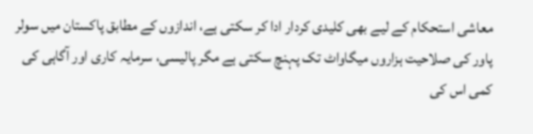معاشی استحکام کے لیے بھی کلیدی کردار ادا کر سکتی ہے، اندازوں کے مطابق پاکستان میں سولر پاور کی صلاحیت ہزاروں میگاواٹ تک پہنچ سکتی ہے مگر پالیسی، سرمایہ کاری اور آگاہی کی کمی اس کی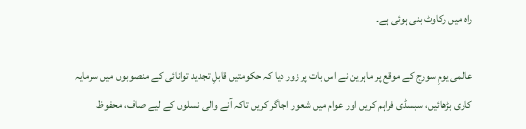راہ میں رکاوٹ بنی ہوئی ہے۔

عالمی یومِ سورج کے موقع پر ماہرین نے اس بات پر زور دیا کہ حکومتیں قابلِ تجدید توانائی کے منصوبوں میں سرمایہ کاری بڑھائیں، سبسڈی فراہم کریں اور عوام میں شعور اجاگر کریں تاکہ آنے والی نسلوں کے لیے صاف، محفوظ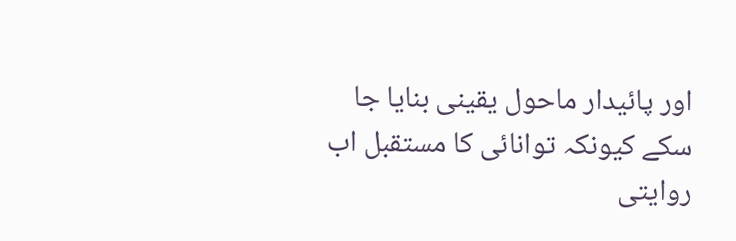اور پائیدار ماحول یقینی بنایا جا سکے کیونکہ توانائی کا مستقبل اب روایتی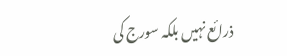ذرائع نہیں بلکہ سورج کی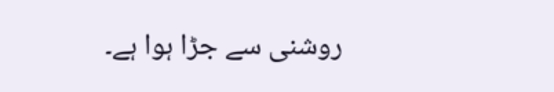روشنی سے جڑا ہوا ہے۔